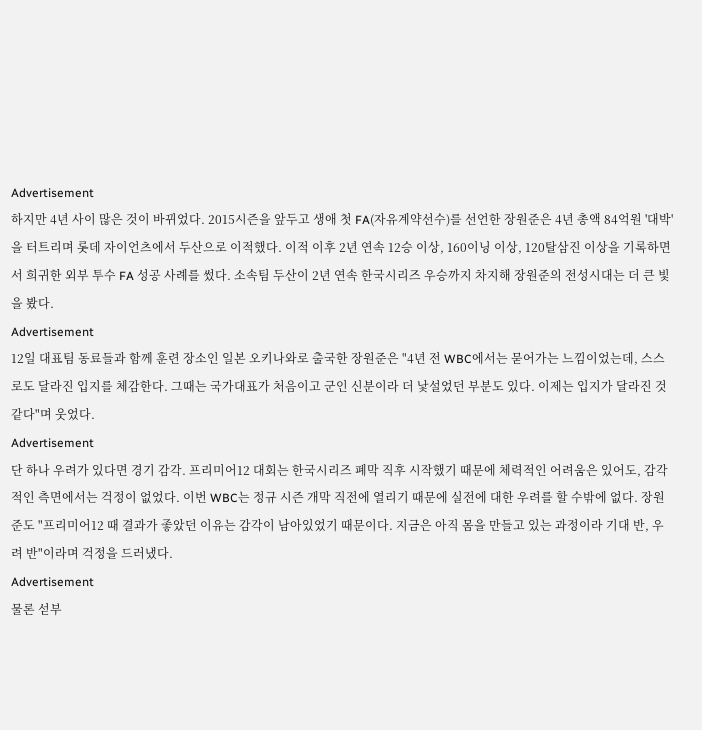Advertisement
하지만 4년 사이 많은 것이 바뀌었다. 2015시즌을 앞두고 생애 첫 FA(자유계약선수)를 선언한 장원준은 4년 총액 84억원 '대박'을 터트리며 롯데 자이언츠에서 두산으로 이적했다. 이적 이후 2년 연속 12승 이상, 160이닝 이상, 120탈삼진 이상을 기록하면서 희귀한 외부 투수 FA 성공 사례를 썼다. 소속팀 두산이 2년 연속 한국시리즈 우승까지 차지해 장원준의 전성시대는 더 큰 빛을 봤다.
Advertisement
12일 대표팀 동료들과 함께 훈련 장소인 일본 오키나와로 출국한 장원준은 "4년 전 WBC에서는 묻어가는 느낌이었는데, 스스로도 달라진 입지를 체감한다. 그때는 국가대표가 처음이고 군인 신분이라 더 낯설었던 부분도 있다. 이제는 입지가 달라진 것 같다"며 웃었다.
Advertisement
단 하나 우려가 있다면 경기 감각. 프리미어12 대회는 한국시리즈 폐막 직후 시작했기 때문에 체력적인 어려움은 있어도, 감각적인 측면에서는 걱정이 없었다. 이번 WBC는 정규 시즌 개막 직전에 열리기 때문에 실전에 대한 우려를 할 수밖에 없다. 장원준도 "프리미어12 때 결과가 좋았던 이유는 감각이 남아있었기 때문이다. 지금은 아직 몸을 만들고 있는 과정이라 기대 반, 우려 반"이라며 걱정을 드러냈다.
Advertisement
물론 섣부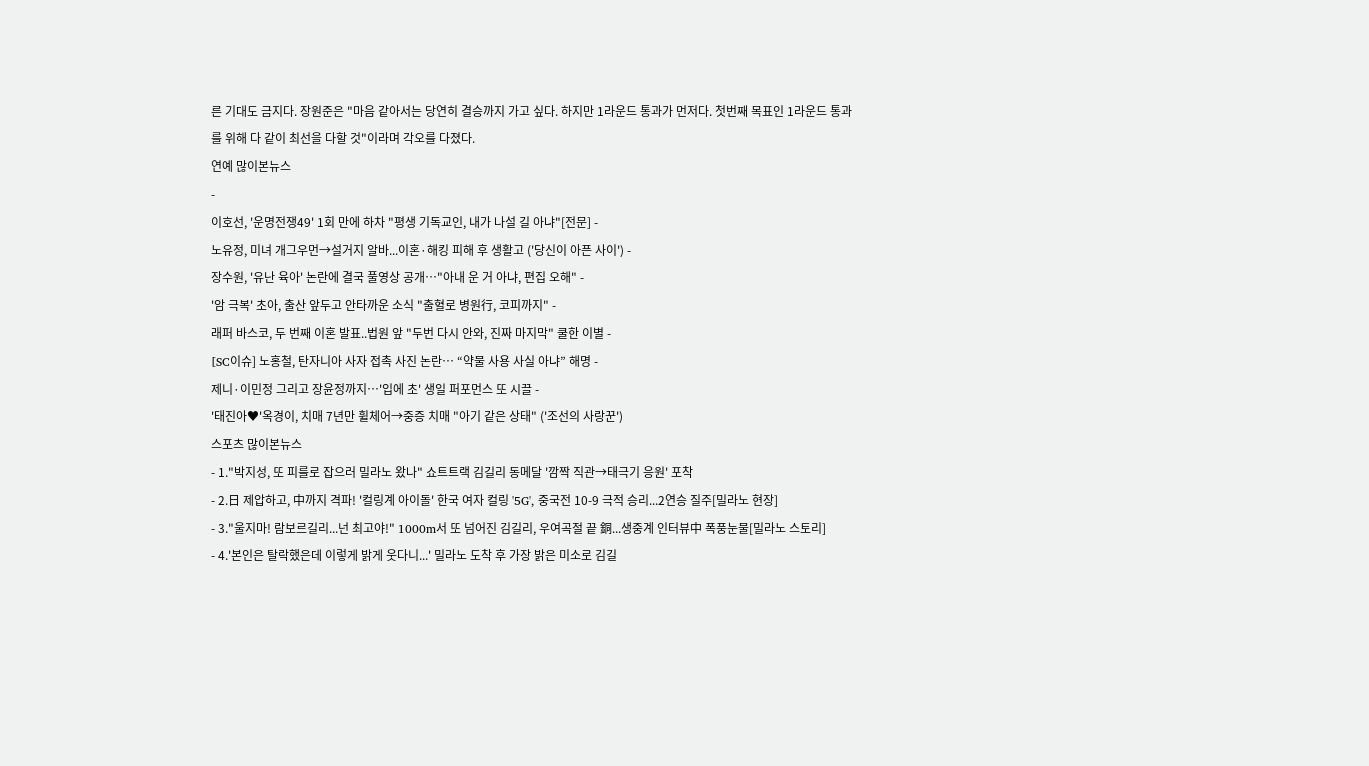른 기대도 금지다. 장원준은 "마음 같아서는 당연히 결승까지 가고 싶다. 하지만 1라운드 통과가 먼저다. 첫번째 목표인 1라운드 통과를 위해 다 같이 최선을 다할 것"이라며 각오를 다졌다.
연예 많이본뉴스
-
이호선, '운명전쟁49' 1회 만에 하차 "평생 기독교인, 내가 나설 길 아냐"[전문] -
노유정, 미녀 개그우먼→설거지 알바...이혼·해킹 피해 후 생활고 ('당신이 아픈 사이') -
장수원, '유난 육아' 논란에 결국 풀영상 공개…"아내 운 거 아냐, 편집 오해" -
'암 극복' 초아, 출산 앞두고 안타까운 소식 "출혈로 병원行, 코피까지" -
래퍼 바스코, 두 번째 이혼 발표..법원 앞 "두번 다시 안와, 진짜 마지막" 쿨한 이별 -
[SC이슈] 노홍철, 탄자니아 사자 접촉 사진 논란… “약물 사용 사실 아냐” 해명 -
제니·이민정 그리고 장윤정까지…'입에 초' 생일 퍼포먼스 또 시끌 -
'태진아♥'옥경이, 치매 7년만 휠체어→중증 치매 "아기 같은 상태" ('조선의 사랑꾼')
스포츠 많이본뉴스
- 1."박지성, 또 피를로 잡으러 밀라노 왔나" 쇼트트랙 김길리 동메달 '깜짝 직관→태극기 응원' 포착
- 2.日 제압하고, 中까지 격파! '컬링계 아이돌' 한국 여자 컬링 '5G', 중국전 10-9 극적 승리...2연승 질주[밀라노 현장]
- 3."울지마! 람보르길리...넌 최고야!" 1000m서 또 넘어진 김길리, 우여곡절 끝 銅...생중계 인터뷰中 폭풍눈물[밀라노 스토리]
- 4.'본인은 탈락했은데 이렇게 밝게 웃다니...' 밀라노 도착 후 가장 밝은 미소로 김길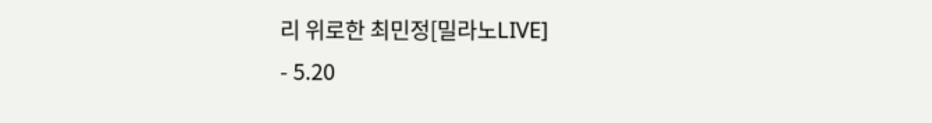리 위로한 최민정[밀라노LIVE]
- 5.20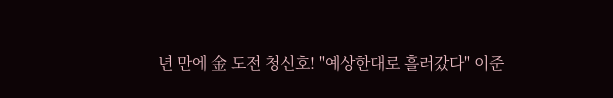년 만에 金 도전 청신호! "예상한대로 흘러갔다" 이준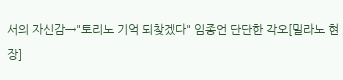서의 자신감→"토리노 기억 되찾겠다" 임종언 단단한 각오[밀라노 현장]